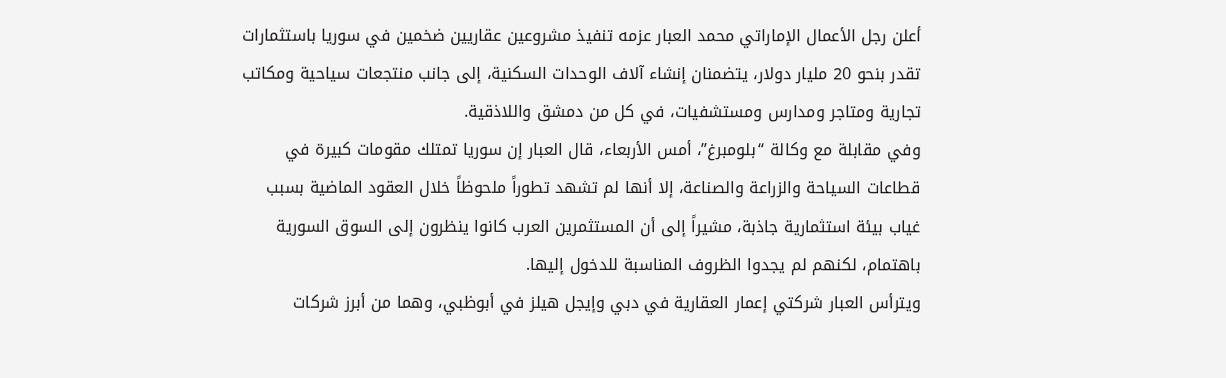أعلن رجل الأعمال الإماراتي محمد العبار عزمه تنفيذ مشروعين عقاريين ضخمين في سوريا باستثمارات تقدر بنحو 20 مليار دولار، يتضمنان إنشاء آلاف الوحدات السكنية، إلى جانب منتجعات سياحية ومكاتب تجارية ومتاجر ومدارس ومستشفيات، في كل من دمشق واللاذقية.
وفي مقابلة مع وكالة “بلومبرغ”، أمس الأربعاء، قال العبار إن سوريا تمتلك مقومات كبيرة في قطاعات السياحة والزراعة والصناعة، إلا أنها لم تشهد تطوراً ملحوظاً خلال العقود الماضية بسبب غياب بيئة استثمارية جاذبة، مشيراً إلى أن المستثمرين العرب كانوا ينظرون إلى السوق السورية باهتمام، لكنهم لم يجدوا الظروف المناسبة للدخول إليها.
ويترأس العبار شركتي إعمار العقارية في دبي وإيجل هيلز في أبوظبي، وهما من أبرز شركات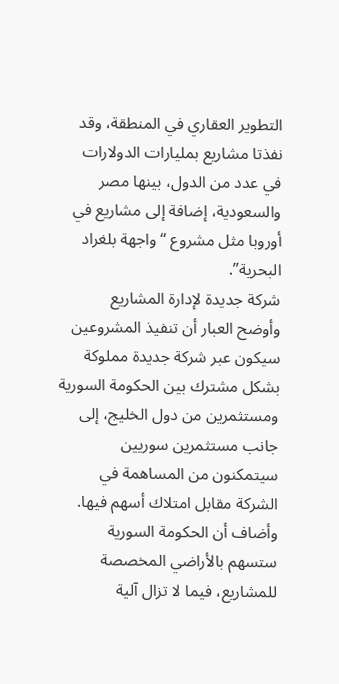التطوير العقاري في المنطقة، وقد نفذتا مشاريع بمليارات الدولارات في عدد من الدول، بينها مصر والسعودية، إضافة إلى مشاريع في أوروبا مثل مشروع “واجهة بلغراد البحرية”.
شركة جديدة لإدارة المشاريع
وأوضح العبار أن تنفيذ المشروعين سيكون عبر شركة جديدة مملوكة بشكل مشترك بين الحكومة السورية ومستثمرين من دول الخليج، إلى جانب مستثمرين سوريين سيتمكنون من المساهمة في الشركة مقابل امتلاك أسهم فيها.
وأضاف أن الحكومة السورية ستسهم بالأراضي المخصصة للمشاريع، فيما لا تزال آلية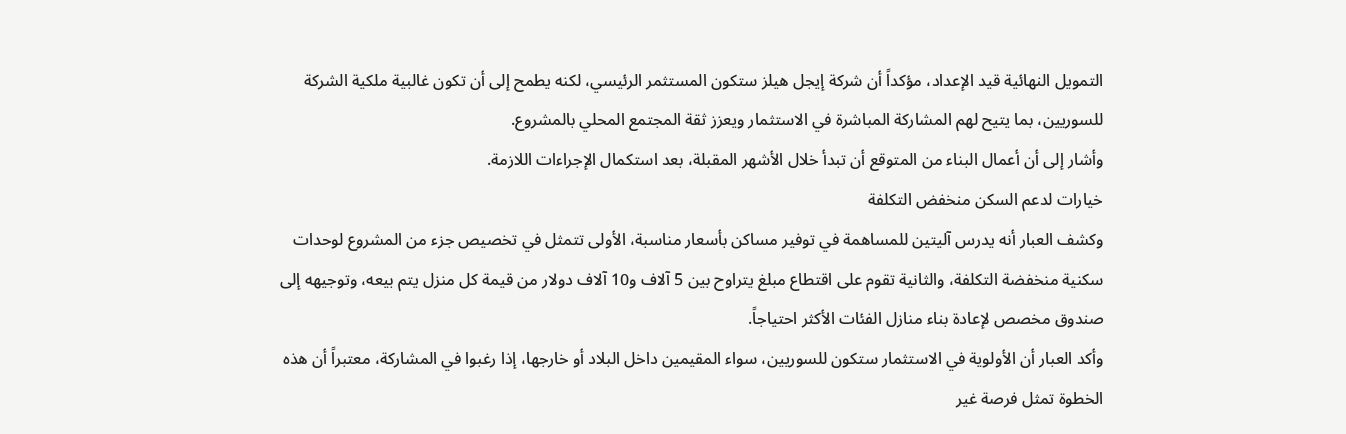التمويل النهائية قيد الإعداد، مؤكداً أن شركة إيجل هيلز ستكون المستثمر الرئيسي، لكنه يطمح إلى أن تكون غالبية ملكية الشركة للسوريين، بما يتيح لهم المشاركة المباشرة في الاستثمار ويعزز ثقة المجتمع المحلي بالمشروع.
وأشار إلى أن أعمال البناء من المتوقع أن تبدأ خلال الأشهر المقبلة، بعد استكمال الإجراءات اللازمة.
خيارات لدعم السكن منخفض التكلفة
وكشف العبار أنه يدرس آليتين للمساهمة في توفير مساكن بأسعار مناسبة، الأولى تتمثل في تخصيص جزء من المشروع لوحدات سكنية منخفضة التكلفة، والثانية تقوم على اقتطاع مبلغ يتراوح بين 5 آلاف و10 آلاف دولار من قيمة كل منزل يتم بيعه، وتوجيهه إلى صندوق مخصص لإعادة بناء منازل الفئات الأكثر احتياجاً.
وأكد العبار أن الأولوية في الاستثمار ستكون للسوريين، سواء المقيمين داخل البلاد أو خارجها، إذا رغبوا في المشاركة، معتبراً أن هذه الخطوة تمثل فرصة غير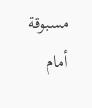مسبوقة أمام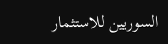السوريين للاستثمار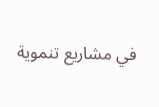في مشاريع تنموية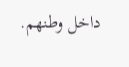داخل وطنهم.